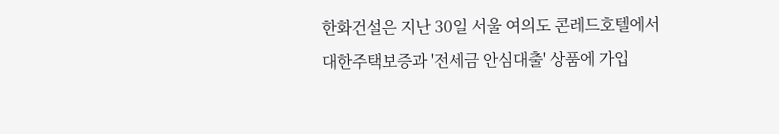한화건설은 지난 30일 서울 여의도 콘레드호텔에서 대한주택보증과 '전세금 안심대출' 상품에 가입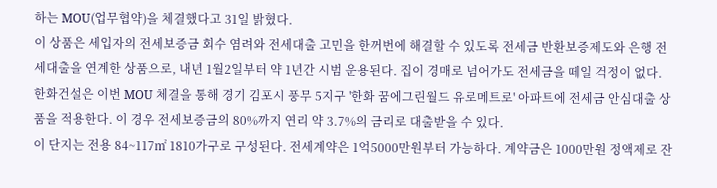하는 MOU(업무협약)을 체결했다고 31일 밝혔다.
이 상품은 세입자의 전세보증금 회수 염려와 전세대출 고민을 한꺼번에 해결할 수 있도록 전세금 반환보증제도와 은행 전세대출을 연계한 상품으로, 내년 1월2일부터 약 1년간 시범 운용된다. 집이 경매로 넘어가도 전세금을 떼일 걱정이 없다.
한화건설은 이번 MOU 체결을 통해 경기 김포시 풍무 5지구 '한화 꿈에그린월드 유로메트로' 아파트에 전세금 안심대출 상품을 적용한다. 이 경우 전세보증금의 80%까지 연리 약 3.7%의 금리로 대출받을 수 있다.
이 단지는 전용 84~117㎡ 1810가구로 구성된다. 전세계약은 1억5000만원부터 가능하다. 계약금은 1000만원 정액제로 잔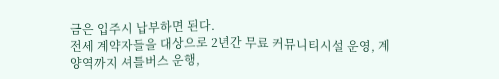금은 입주시 납부하면 된다.
전세 계약자들을 대상으로 2년간 무료 커뮤니티시설 운영, 계양역까지 셔틀버스 운행,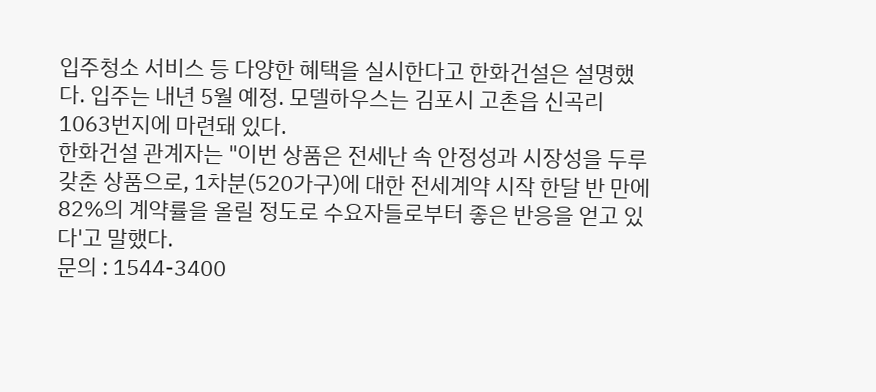입주청소 서비스 등 다양한 혜택을 실시한다고 한화건설은 설명했다. 입주는 내년 5월 예정. 모델하우스는 김포시 고촌읍 신곡리 1063번지에 마련돼 있다.
한화건설 관계자는 "이번 상품은 전세난 속 안정성과 시장성을 두루 갖춘 상품으로, 1차분(520가구)에 대한 전세계약 시작 한달 반 만에 82%의 계약률을 올릴 정도로 수요자들로부터 좋은 반응을 얻고 있다'고 말했다.
문의 : 1544-3400